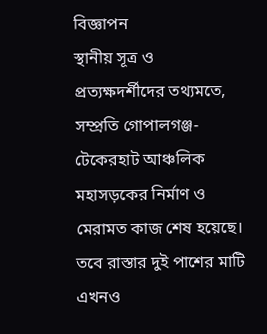বিজ্ঞাপন
স্থানীয় সূত্র ও প্রত্যক্ষদর্শীদের তথ্যমতে, সম্প্রতি গোপালগঞ্জ-টেকেরহাট আঞ্চলিক মহাসড়কের নির্মাণ ও মেরামত কাজ শেষ হয়েছে। তবে রাস্তার দুই পাশের মাটি এখনও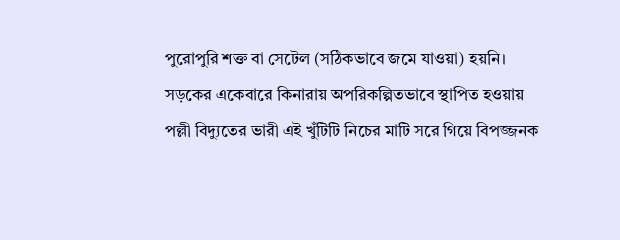পুরোপুরি শক্ত বা সেটেল (সঠিকভাবে জমে যাওয়া) হয়নি। সড়কের একেবারে কিনারায় অপরিকল্পিতভাবে স্থাপিত হওয়ায় পল্লী বিদ্যুতের ভারী এই খুঁটিটি নিচের মাটি সরে গিয়ে বিপজ্জনক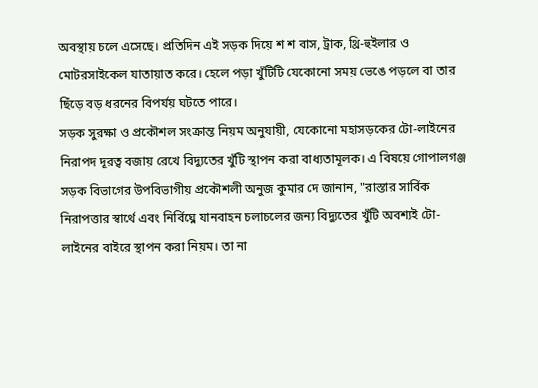অবস্থায় চলে এসেছে। প্রতিদিন এই সড়ক দিয়ে শ শ বাস, ট্রাক, থ্রি-হুইলার ও মোটরসাইকেল যাতায়াত করে। হেলে পড়া খুঁটিটি যেকোনো সময় ভেঙে পড়লে বা তার ছিঁড়ে বড় ধরনের বিপর্যয় ঘটতে পারে।
সড়ক সুরক্ষা ও প্রকৌশল সংক্রান্ত নিয়ম অনুযায়ী, যেকোনো মহাসড়কের টো-লাইনের নিরাপদ দূরত্ব বজায় রেখে বিদ্যুতের খুঁটি স্থাপন করা বাধ্যতামূলক। এ বিষয়ে গোপালগঞ্জ সড়ক বিভাগের উপবিভাগীয় প্রকৌশলী অনুজ কুমার দে জানান, "রাস্তার সার্বিক নিরাপত্তার স্বার্থে এবং নির্বিঘ্নে যানবাহন চলাচলের জন্য বিদ্যুতের খুঁটি অবশ্যই টো-লাইনের বাইরে স্থাপন করা নিয়ম। তা না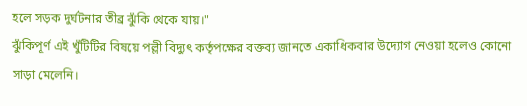হলে সড়ক দুর্ঘটনার তীব্র ঝুঁকি থেকে যায়।"
ঝুঁকিপূর্ণ এই খুঁটিটির বিষয়ে পল্লী বিদ্যুৎ কর্তৃপক্ষের বক্তব্য জানতে একাধিকবার উদ্যোগ নেওয়া হলেও কোনো সাড়া মেলেনি।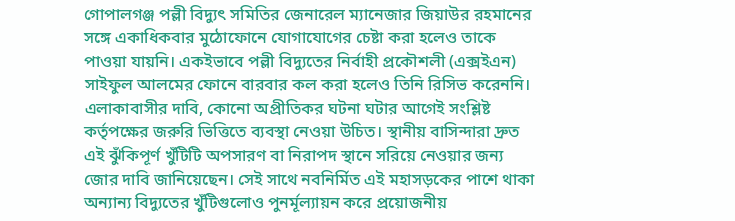গোপালগঞ্জ পল্লী বিদ্যুৎ সমিতির জেনারেল ম্যানেজার জিয়াউর রহমানের সঙ্গে একাধিকবার মুঠোফোনে যোগাযোগের চেষ্টা করা হলেও তাকে পাওয়া যায়নি। একইভাবে পল্লী বিদ্যুতের নির্বাহী প্রকৌশলী (এক্সইএন) সাইফুল আলমের ফোনে বারবার কল করা হলেও তিনি রিসিভ করেননি।
এলাকাবাসীর দাবি, কোনো অপ্রীতিকর ঘটনা ঘটার আগেই সংশ্লিষ্ট কর্তৃপক্ষের জরুরি ভিত্তিতে ব্যবস্থা নেওয়া উচিত। স্থানীয় বাসিন্দারা দ্রুত এই ঝুঁকিপূর্ণ খুঁটিটি অপসারণ বা নিরাপদ স্থানে সরিয়ে নেওয়ার জন্য জোর দাবি জানিয়েছেন। সেই সাথে নবনির্মিত এই মহাসড়কের পাশে থাকা অন্যান্য বিদ্যুতের খুঁটিগুলোও পুনর্মূল্যায়ন করে প্রয়োজনীয়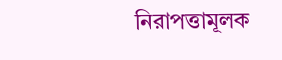নিরাপত্তামূলক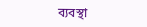ব্যবস্থা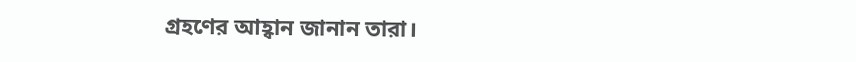গ্রহণের আহ্বান জানান তারা।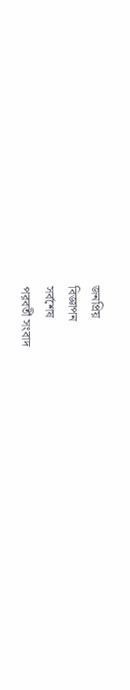জনপ্রিয়
বিজ্ঞাপন
সর্বশেষ
পরবর্তী সংবাদ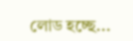লোড হচ্ছে...